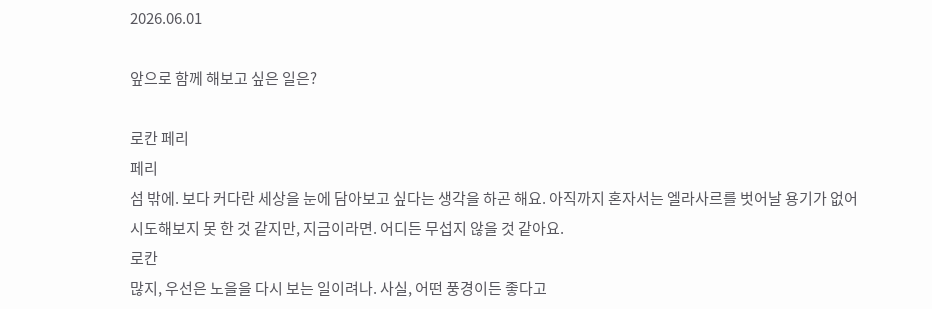2026.06.01

앞으로 함께 해보고 싶은 일은?

로칸 페리
페리
섬 밖에. 보다 커다란 세상을 눈에 담아보고 싶다는 생각을 하곤 해요. 아직까지 혼자서는 엘라사르를 벗어날 용기가 없어 시도해보지 못 한 것 같지만, 지금이라면. 어디든 무섭지 않을 것 같아요.
로칸
많지, 우선은 노을을 다시 보는 일이려나. 사실, 어떤 풍경이든 좋다고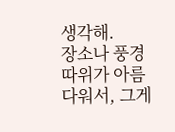생각해.
장소나 풍경 따위가 아름다워서, 그게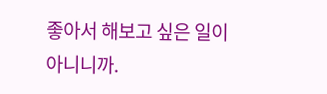좋아서 해보고 싶은 일이 아니니까.